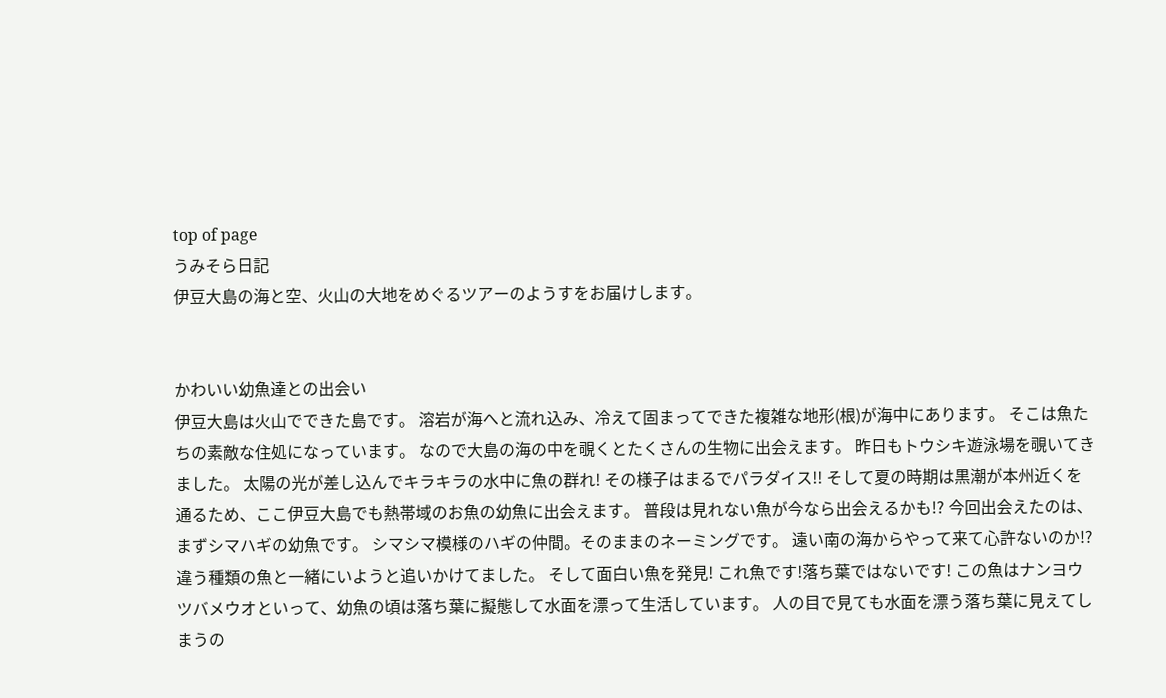top of page
うみそら日記
伊豆大島の海と空、火山の大地をめぐるツアーのようすをお届けします。


かわいい幼魚達との出会い
伊豆大島は火山でできた島です。 溶岩が海へと流れ込み、冷えて固まってできた複雑な地形(根)が海中にあります。 そこは魚たちの素敵な住処になっています。 なので大島の海の中を覗くとたくさんの生物に出会えます。 昨日もトウシキ遊泳場を覗いてきました。 太陽の光が差し込んでキラキラの水中に魚の群れ! その様子はまるでパラダイス!! そして夏の時期は黒潮が本州近くを通るため、ここ伊豆大島でも熱帯域のお魚の幼魚に出会えます。 普段は見れない魚が今なら出会えるかも!? 今回出会えたのは、まずシマハギの幼魚です。 シマシマ模様のハギの仲間。そのままのネーミングです。 遠い南の海からやって来て心許ないのか!?違う種類の魚と一緒にいようと追いかけてました。 そして面白い魚を発見! これ魚です!落ち葉ではないです! この魚はナンヨウツバメウオといって、幼魚の頃は落ち葉に擬態して水面を漂って生活しています。 人の目で見ても水面を漂う落ち葉に見えてしまうの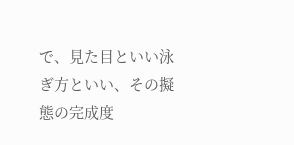で、見た目といい泳ぎ方といい、その擬態の完成度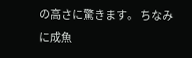の高さに驚きます。 ちなみに成魚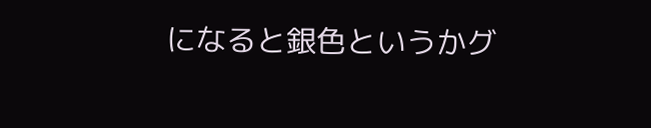になると銀色というかグ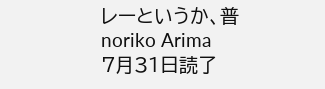レーというか、普
noriko Arima
7月31日読了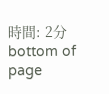時間: 2分
bottom of page